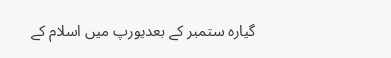گیارہ ستمبر کے بعدیورپ میں اسلام کے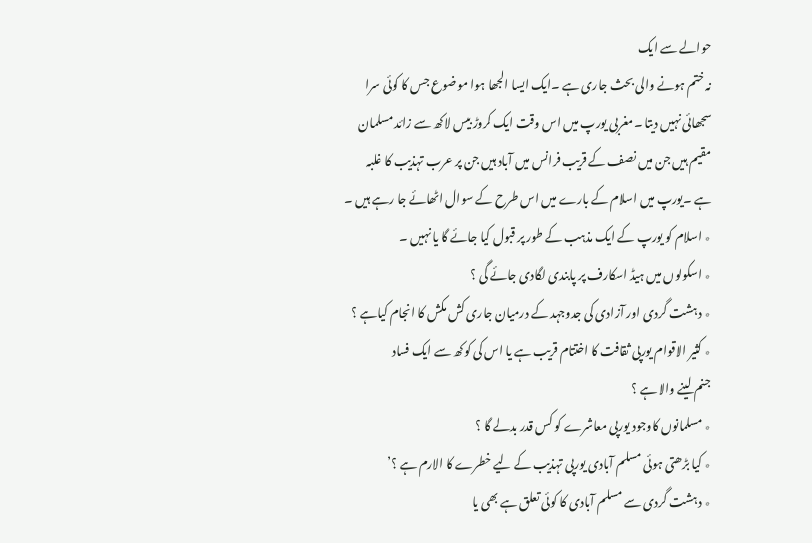حوالے سے ایک
نہ ختم ہونے والی بحث جاری ہے ۔ایک ایسا الجھا ہوا موضوع جس کا کوئی سرا
سجھائی نہیں دیتا ۔مغربی یورپ میں اس وقت ایک کروڑ بیس لاکھ سے زائد مسلمان
مقیم ہیں جن میں نصف کے قریب فرانس میں آباد ہیں جن پر عرب تہذیب کا غلبہ
ہے ۔یورپ میں اسلام کے بارے میں اس طرح کے سوال اٹھائے جا رہے ہیں ۔
٭ اسلام کو یورپ کے ایک مذہب کے طور پر قبول کیا جائے گا یا نہیں ۔
٭ اسکولوں میں ہیڈ اسکارف پر پابندی لگادی جائے گی ؟
٭ دہشت گردی اور آزادی کی جدوجہد کے درمیان جاری کش مکش کا انجام کیاہے ؟
٭ کثیر الاقوام یورپی ثقافت کا اختتام قریب ہے یا اس کی کوکھ سے ایک فساد
جنم لینے والا ہے ؟
٭ مسلمانوں کاوجود یورپی معاشرے کو کس قدر بدلے گا ؟
٭ کیا بڑھتی ہوئی مسلم آبادی یورپی تہذیب کے لیے خطرے کا الارم ہے ؟’
٭ دہشت گردی سے مسلم آبادی کا کوئی تعلق ہے بھی یا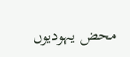محض یہودیوں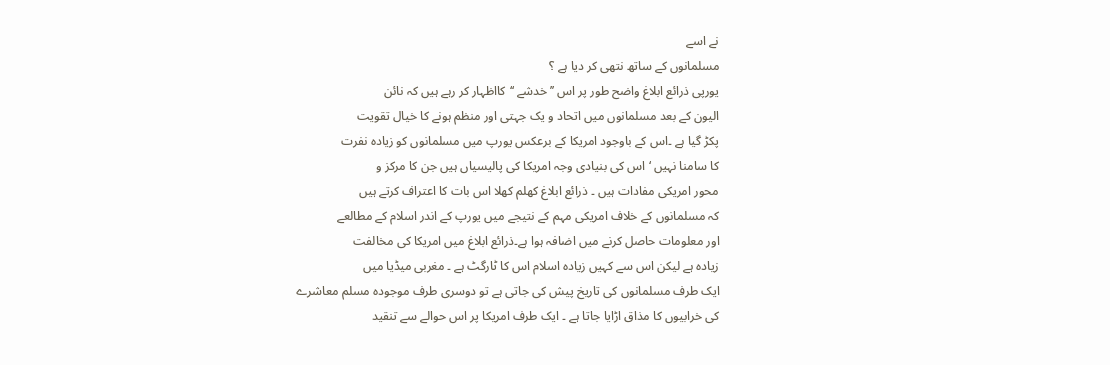نے اسے
مسلمانوں کے ساتھ نتھی کر دیا ہے ؟
یورپی ذرائع ابلاغ واضح طور پر اس ’’خدشے ‘‘کااظہار کر رہے ہیں کہ نائن
الیون کے بعد مسلمانوں میں اتحاد و یک جہتی اور منظم ہونے کا خیال تقویت
پکڑ گیا ہے ۔اس کے باوجود امریکا کے برعکس یورپ میں مسلمانوں کو زیادہ نفرت
کا سامنا نہیں ‘ اس کی بنیادی وجہ امریکا کی پالیسیاں ہیں جن کا مرکز و
محور امریکی مفادات ہیں ۔ ذرائع ابلاغ کھلم کھلا اس بات کا اعتراف کرتے ہیں
کہ مسلمانوں کے خلاف امریکی مہم کے نتیجے میں یورپ کے اندر اسلام کے مطالعے
اور معلومات حاصل کرنے میں اضافہ ہوا ہے۔ذرائع ابلاغ میں امریکا کی مخالفت
زیادہ ہے لیکن اس سے کہیں زیادہ اسلام اس کا ٹارگٹ ہے ۔ مغربی میڈیا میں
ایک طرف مسلمانوں کی تاریخ پیش کی جاتی ہے تو دوسری طرف موجودہ مسلم معاشرے
کی خرابیوں کا مذاق اڑایا جاتا ہے ۔ ایک طرف امریکا پر اس حوالے سے تنقید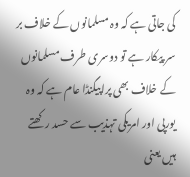کی جاتی ہے کہ وہ مسلمانوں کے خلاف بر سر پیکار ہے تو دوسری طرف مسلمانوں
کے خلاف بھی پراپیگنڈا عام ہے کہ وہ یورپی اور امریکی تہذیب سے حسد رکھتے
ہیں یعنی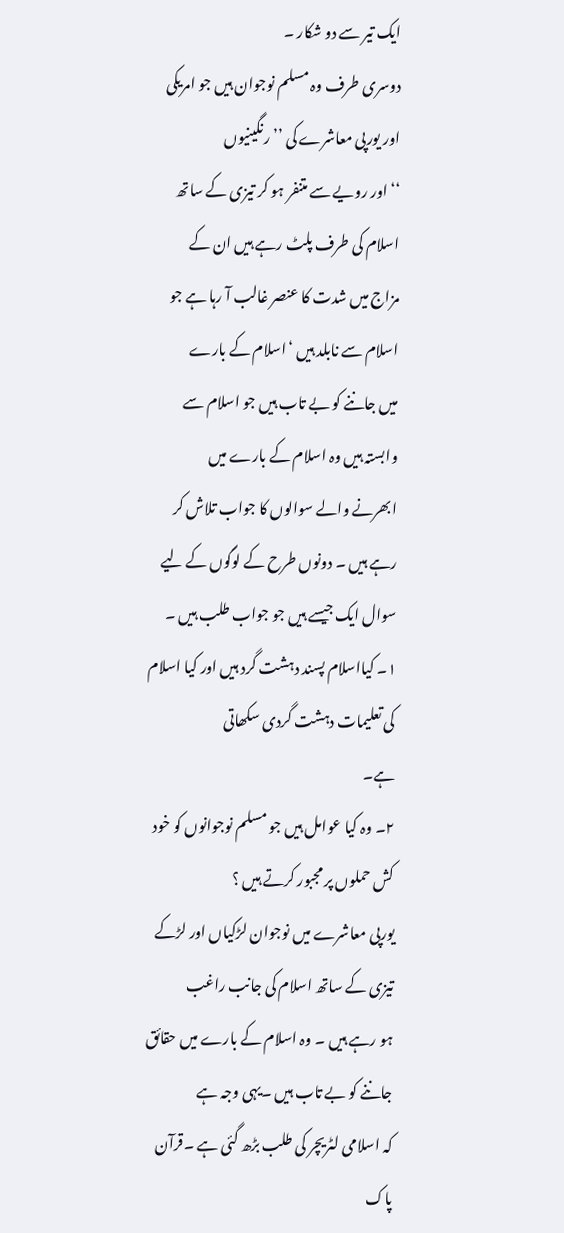ایک تیر سے دو شکار ۔
دوسری طرف وہ مسلم نوجوان ہیں جو امریکی اور یورپی معاشرے کی ’’ رنگینیوں
‘‘اور رویے سے متنفر ہو کر تیزی کے ساتھ اسلام کی طرف پلٹ رہے ہیں ان کے
مزاج میں شدت کا عنصر غالب آ رہا ہے جو اسلام سے نابلد ہیں ‘اسلام کے بارے
میں جاننے کو بے تاب ہیں جو اسلام سے وابستہ ہیں وہ اسلام کے بارے میں
ابھرنے والے سوالوں کا جواب تلاش کر رہے ہیں ۔ دونوں طرح کے لوگوں کے لیے
سوال ایک جیسے ہیں جو جواب طلب ہیں ۔
۱۔ کیااسلام پسند دہشت گرد ہیں اور کیا اسلام کی تعلیمات دہشت گردی سکھاتی
ہے۔
۲۔ وہ کیا عوامل ہیں جو مسلم نوجوانوں کو خود کش حملوں پر مجبور کرتے ہیں ؟
یورپی معاشرے میں نوجوان لڑکیاں اور لڑکے تیزی کے ساتھ اسلام کی جانب راغب
ہو رہے ہیں ۔ وہ اسلام کے بارے میں حقائق جاننے کو بے تاب ہیں ۔یہی وجہ ہے
کہ اسلامی لٹریچر کی طلب بڑھ گئی ہے ۔قرآن پاک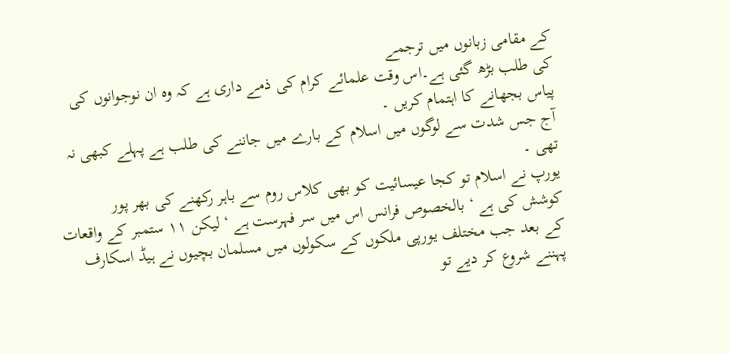کے مقامی زبانوں میں ترجمے
کی طلب بڑھ گئی ہے۔اس وقت علمائے کرام کی ذمے داری ہے کہ وہ ان نوجوانوں کی
پیاس بجھانے کا اہتمام کریں ۔
آج جس شدت سے لوگوں میں اسلام کے بارے میں جاننے کی طلب ہے پہلے کبھی نہ
تھی ۔
یورپ نے اسلام تو کجا عیسائیت کو بھی کلاس روم سے باہر رکھنے کی بھر پور
کوشش کی ہے ‘ بالخصوص فرانس اس میں سر فہرست ہے ‘ لیکن ۱۱ ستمبر کے واقعات
کے بعد جب مختلف یورپی ملکوں کے سکولوں میں مسلمان بچیوں نے ہیڈ اسکارف
پہننے شروع کر دیے تو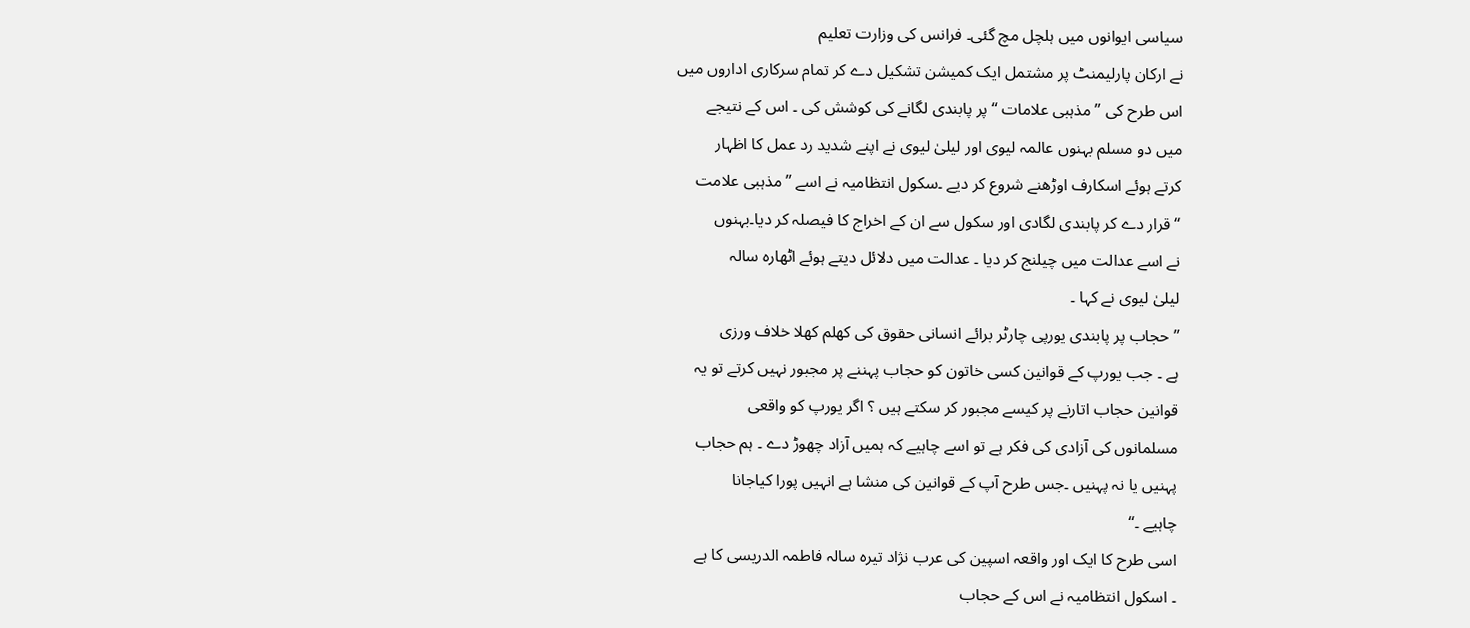سیاسی ایوانوں میں ہلچل مچ گئی۔ فرانس کی وزارت تعلیم
نے ارکان پارلیمنٹ پر مشتمل ایک کمیشن تشکیل دے کر تمام سرکاری اداروں میں
اس طرح کی ’’ مذہبی علامات ‘‘ پر پابندی لگانے کی کوشش کی ۔ اس کے نتیجے
میں دو مسلم بہنوں عالمہ لیوی اور لیلیٰ لیوی نے اپنے شدید رد عمل کا اظہار
کرتے ہوئے اسکارف اوڑھنے شروع کر دیے ۔سکول انتظامیہ نے اسے ’’مذہبی علامت
‘‘ قرار دے کر پابندی لگادی اور سکول سے ان کے اخراج کا فیصلہ کر دیا۔بہنوں
نے اسے عدالت میں چیلنج کر دیا ۔ عدالت میں دلائل دیتے ہوئے اٹھارہ سالہ
لیلیٰ لیوی نے کہا ۔
’’ حجاب پر پابندی یورپی چارٹر برائے انسانی حقوق کی کھلم کھلا خلاف ورزی
ہے ۔ جب یورپ کے قوانین کسی خاتون کو حجاب پہننے پر مجبور نہیں کرتے تو یہ
قوانین حجاب اتارنے پر کیسے مجبور کر سکتے ہیں ؟ اگر یورپ کو واقعی
مسلمانوں کی آزادی کی فکر ہے تو اسے چاہیے کہ ہمیں آزاد چھوڑ دے ۔ ہم حجاب
پہنیں یا نہ پہنیں ۔جس طرح آپ کے قوانین کی منشا ہے انہیں پورا کیاجانا
چاہیے ۔‘‘
اسی طرح کا ایک اور واقعہ اسپین کی عرب نژاد تیرہ سالہ فاطمہ الدریسی کا ہے
۔ اسکول انتظامیہ نے اس کے حجاب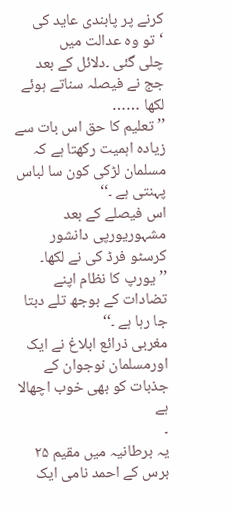کرنے پر پابندی عاید کی ‘تو وہ عدالت میں
چلی گئی ۔دلائل کے بعد جج نے فیصلہ سناتے ہوئے لکھا ……
’’ تعلیم کا حق اس بات سے زیادہ اہمیت رکھتا ہے کہ مسلمان لڑکی کون سا لباس
پہنتی ہے ۔‘‘
اس فیصلے کے بعد مشہوریورپی دانشور کرسٹو فرڈ کی نے لکھا۔
’’ یورپ کا نظام اپنے تضادات کے بوجھ تلے دبتا جا رہا ہے ۔‘‘
مغربی ذرائع ابلاغ نے ایک اورمسلمان نوجوان کے جذبات کو بھی خوب اچھالا ہے
۔
یہ برطانیہ میں مقیم ۲۵ برس کے احمد نامی ایک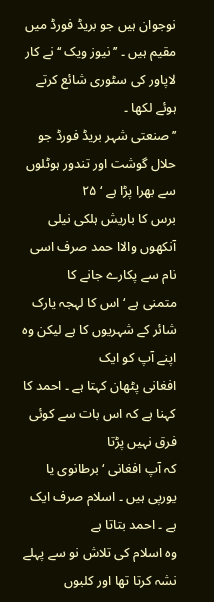نوجوان ہیں جو بریڈ فورڈ میں
مقیم ہیں ۔ ’’نیوز ویک ‘‘ نے کار لاپاور کی سٹوری شائع کرتے ہوئے لکھا ۔
’’صنعتی شہر بریڈ فورڈ جو حلال گوشت اور تندور ہوٹلوں سے بھرا پڑا ہے ‘ ۲۵
برس کا باریش ہلکی نیلی آنکھوں والاا حمد صرف اسی نام سے پکارے جانے کا
متمنی ہے ‘ اس کا لہجہ یارک شائر کے شہریوں کا ہے لیکن وہ اپنے آپ کو ایک
افغانی پٹھان کہتا ہے ۔ احمد کا کہنا ہے کہ اس بات سے کوئی فرق نہیں پڑتا
کہ آپ افغانی ‘ برطانوی یا یورپی ہیں ۔ اسلام صرف ایک ہے ۔ احمد بتاتا ہے
وہ اسلام کی تلاش نو سے پہلے نشہ کرتا تھا اور کلبوں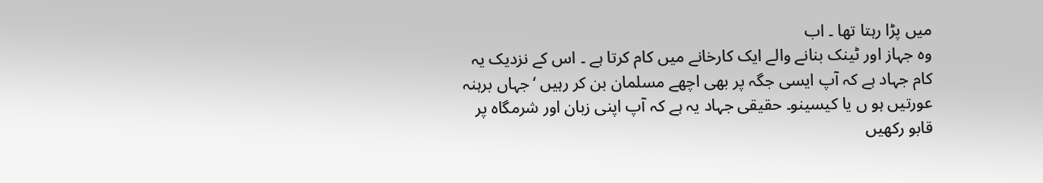میں پڑا رہتا تھا ۔ اب
وہ جہاز اور ٹینک بنانے والے ایک کارخانے میں کام کرتا ہے ۔ اس کے نزدیک یہ
کام جہاد ہے کہ آپ ایسی جگہ پر بھی اچھے مسلمان بن کر رہیں ‘جہاں برہنہ
عورتیں ہو ں یا کیسینو۔ حقیقی جہاد یہ ہے کہ آپ اپنی زبان اور شرمگاہ پر
قابو رکھیں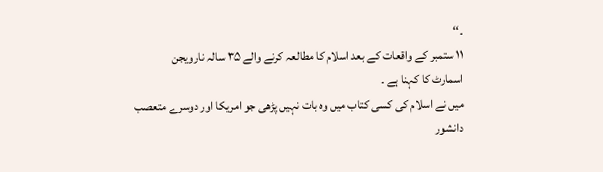۔‘‘
۱۱ ستمبر کے واقعات کے بعد اسلام کا مطالعہ کرنے والے ۳۵ سالہ نارویجن
اسمارٹ کا کہنا ہے ۔
میں نے اسلام کی کسی کتاب میں وہ بات نہیں پڑھی جو امریکا اور دوسرے متعصب
دانشور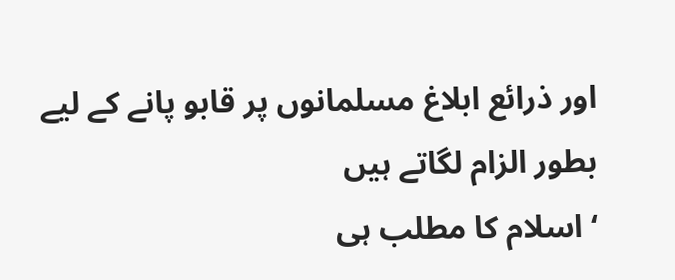اور ذرائع ابلاغ مسلمانوں پر قابو پانے کے لیے بطور الزام لگاتے ہیں
‘ اسلام کا مطلب ہی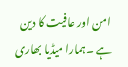امن اور عافیت کا دین ہے ۔ہمارا میڈیا بھاری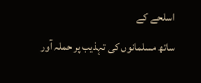اسلحے کے
ساتھ مسلمانوں کی تہذیب پر حملہ آور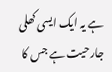ہے یہ ایک ایسی کھلی جارحیت ہے جس کا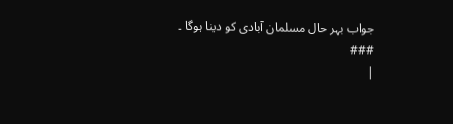جواب بہر حال مسلمان آبادی کو دینا ہوگا ۔
###
|